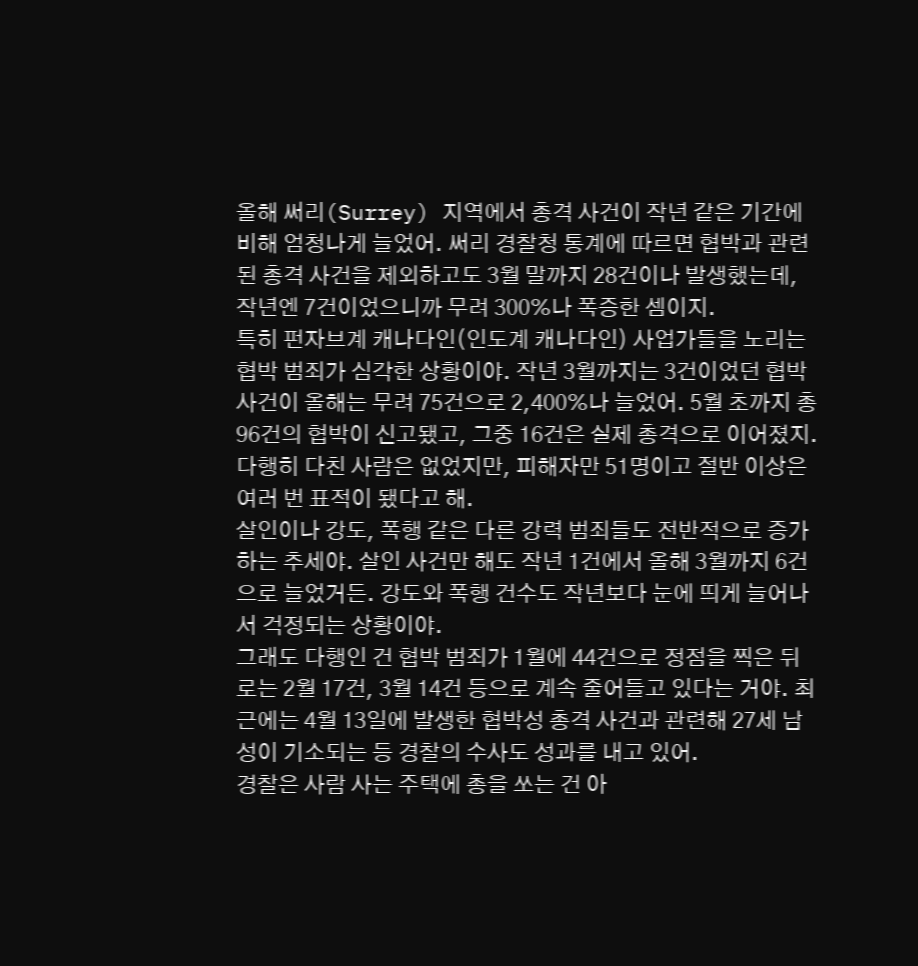올해 써리(Surrey) 지역에서 총격 사건이 작년 같은 기간에 비해 엄청나게 늘었어. 써리 경찰청 통계에 따르면 협박과 관련된 총격 사건을 제외하고도 3월 말까지 28건이나 발생했는데, 작년엔 7건이었으니까 무려 300%나 폭증한 셈이지.
특히 펀자브계 캐나다인(인도계 캐나다인) 사업가들을 노리는 협박 범죄가 심각한 상황이야. 작년 3월까지는 3건이었던 협박 사건이 올해는 무려 75건으로 2,400%나 늘었어. 5월 초까지 총 96건의 협박이 신고됐고, 그중 16건은 실제 총격으로 이어졌지. 다행히 다친 사람은 없었지만, 피해자만 51명이고 절반 이상은 여러 번 표적이 됐다고 해.
살인이나 강도, 폭행 같은 다른 강력 범죄들도 전반적으로 증가하는 추세야. 살인 사건만 해도 작년 1건에서 올해 3월까지 6건으로 늘었거든. 강도와 폭행 건수도 작년보다 눈에 띄게 늘어나서 걱정되는 상황이야.
그래도 다행인 건 협박 범죄가 1월에 44건으로 정점을 찍은 뒤로는 2월 17건, 3월 14건 등으로 계속 줄어들고 있다는 거야. 최근에는 4월 13일에 발생한 협박성 총격 사건과 관련해 27세 남성이 기소되는 등 경찰의 수사도 성과를 내고 있어.
경찰은 사람 사는 주택에 총을 쏘는 건 아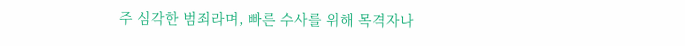주 심각한 범죄라며, 빠른 수사를 위해 목격자나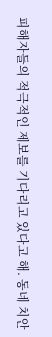피해자들의 적극적인 제보를 기다리고 있다고 해. 동네 치안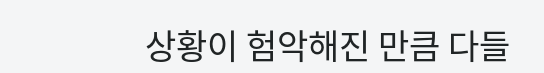상황이 험악해진 만큼 다들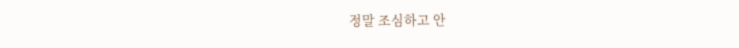정말 조심하고 안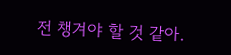전 챙겨야 할 것 같아.